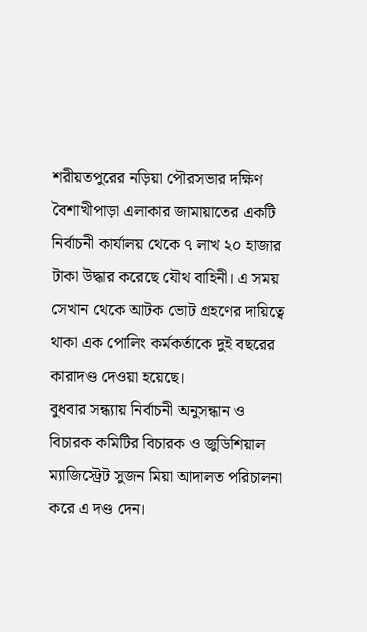শরীয়তপুরের নড়িয়া পৌরসভার দক্ষিণ বৈশাখীপাড়া এলাকার জামায়াতের একটি নির্বাচনী কার্যালয় থেকে ৭ লাখ ২০ হাজার টাকা উদ্ধার করেছে যৌথ বাহিনী। এ সময় সেখান থেকে আটক ভোট গ্রহণের দায়িত্বে থাকা এক পোলিং কর্মকর্তাকে দুই বছরের কারাদণ্ড দেওয়া হয়েছে।
বুধবার সন্ধ্যায় নির্বাচনী অনুসন্ধান ও বিচারক কমিটির বিচারক ও জুডিশিয়াল ম্যাজিস্ট্রেট সুজন মিয়া আদালত পরিচালনা করে এ দণ্ড দেন।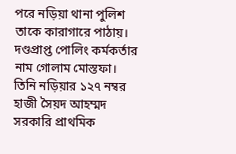পরে নড়িয়া থানা পুলিশ তাকে কারাগারে পাঠায়। দণ্ডপ্রাপ্ত পোলিং কর্মকর্তার নাম গোলাম মোস্তফা। তিনি নড়িয়ার ১২৭ নম্বর হাজী সৈয়দ আহম্মদ সরকারি প্রাথমিক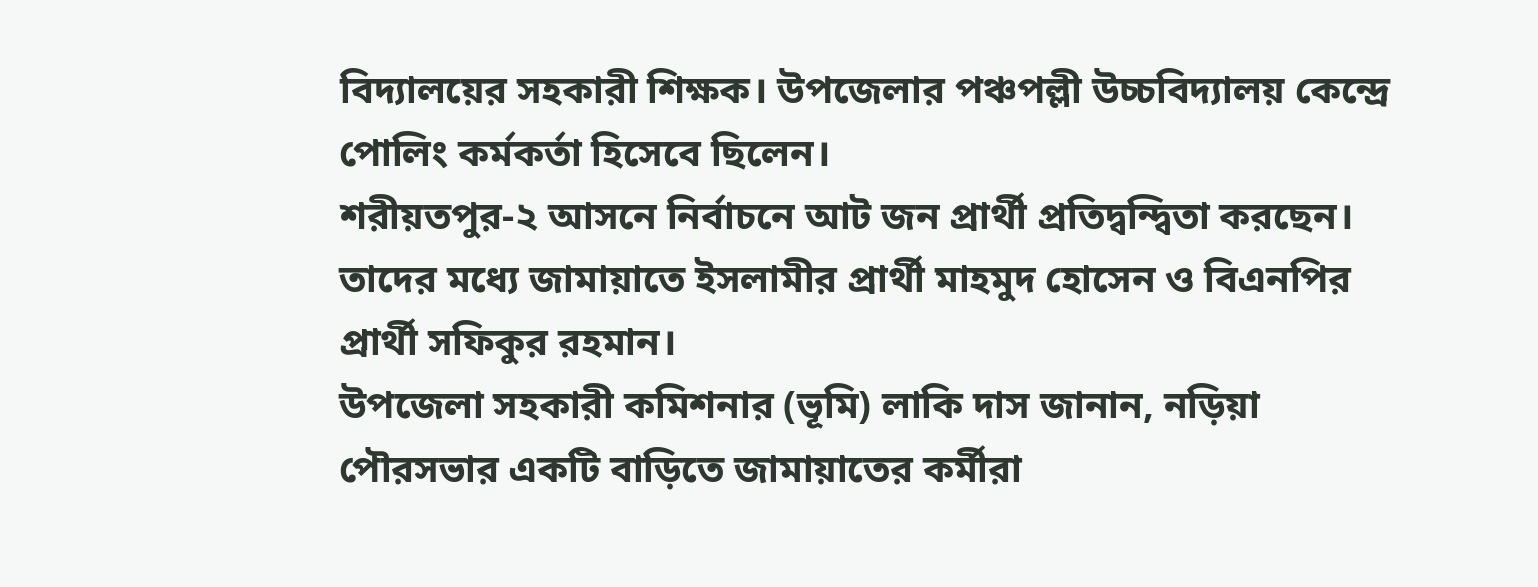বিদ্যালয়ের সহকারী শিক্ষক। উপজেলার পঞ্চপল্লী উচ্চবিদ্যালয় কেন্দ্রে পোলিং কর্মকর্তা হিসেবে ছিলেন।
শরীয়তপুর-২ আসনে নির্বাচনে আট জন প্রার্থী প্রতিদ্বন্দ্বিতা করছেন। তাদের মধ্যে জামায়াতে ইসলামীর প্রার্থী মাহমুদ হোসেন ও বিএনপির প্রার্থী সফিকুর রহমান।
উপজেলা সহকারী কমিশনার (ভূমি) লাকি দাস জানান, নড়িয়া পৌরসভার একটি বাড়িতে জামায়াতের কর্মীরা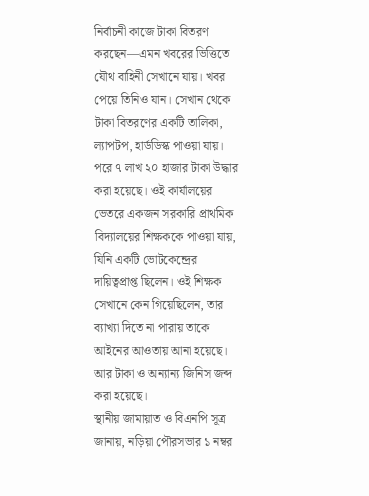নির্বাচনী কাজে টাকা বিতরণ করছেন—এমন খবরের ভিত্তিতে যৌথ বাহিনী সেখানে যায়। খবর পেয়ে তিনিও যান। সেখান থেকে টাকা বিতরণের একটি তালিকা, ল্যাপটপ, হার্ডডিস্ক পাওয়া যায়। পরে ৭ লাখ ২০ হাজার টাকা উদ্ধার করা হয়েছে। ওই কার্যালয়ের ভেতরে একজন সরকারি প্রাথমিক বিদ্যালয়ের শিক্ষককে পাওয়া যায়, যিনি একটি ভোটকেন্দ্রের দায়িত্বপ্রাপ্ত ছিলেন। ওই শিক্ষক সেখানে কেন গিয়েছিলেন, তার ব্যাখ্যা দিতে না পারায় তাকে আইনের আওতায় আনা হয়েছে। আর টাকা ও অন্যান্য জিনিস জব্দ করা হয়েছে।
স্থানীয় জামায়াত ও বিএনপি সূত্র জানায়, নড়িয়া পৌরসভার ১ নম্বর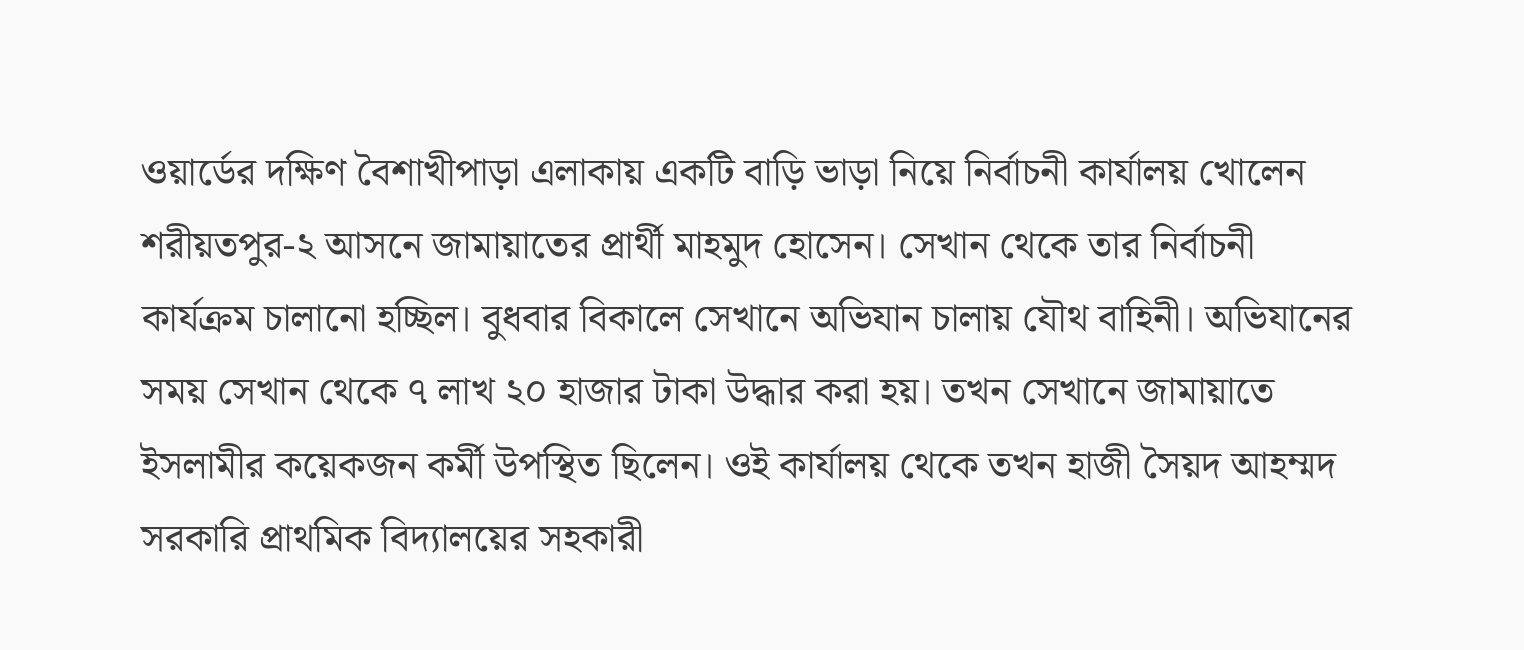ওয়ার্ডের দক্ষিণ বৈশাখীপাড়া এলাকায় একটি বাড়ি ভাড়া নিয়ে নির্বাচনী কার্যালয় খোলেন শরীয়তপুর-২ আসনে জামায়াতের প্রার্থী মাহমুদ হোসেন। সেখান থেকে তার নির্বাচনী কার্যক্রম চালানো হচ্ছিল। বুধবার বিকালে সেখানে অভিযান চালায় যৌথ বাহিনী। অভিযানের সময় সেখান থেকে ৭ লাখ ২০ হাজার টাকা উদ্ধার করা হয়। তখন সেখানে জামায়াতে ইসলামীর কয়েকজন কর্মী উপস্থিত ছিলেন। ওই কার্যালয় থেকে তখন হাজী সৈয়দ আহম্মদ সরকারি প্রাথমিক বিদ্যালয়ের সহকারী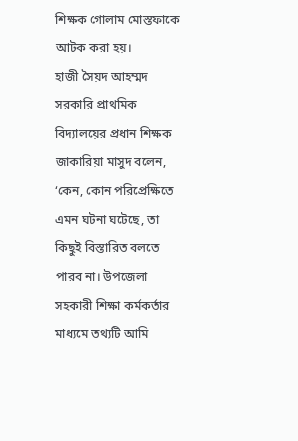শিক্ষক গোলাম মোস্তফাকে আটক করা হয়।
হাজী সৈয়দ আহম্মদ সরকারি প্রাথমিক বিদ্যালয়ের প্রধান শিক্ষক জাকারিয়া মাসুদ বলেন, ‘কেন, কোন পরিপ্রেক্ষিতে এমন ঘটনা ঘটেছে, তা কিছুই বিস্তারিত বলতে পারব না। উপজেলা সহকারী শিক্ষা কর্মকর্তার মাধ্যমে তথ্যটি আমি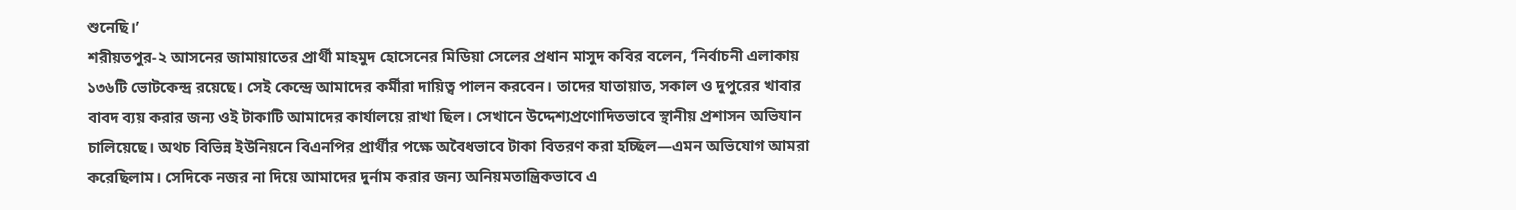শুনেছি।’
শরীয়তপুর-২ আসনের জামায়াতের প্রার্থী মাহমুদ হোসেনের মিডিয়া সেলের প্রধান মাসুদ কবির বলেন, ‘নির্বাচনী এলাকায় ১৩৬টি ভোটকেন্দ্র রয়েছে। সেই কেন্দ্রে আমাদের কর্মীরা দায়িত্ব পালন করবেন। তাদের যাতায়াত, সকাল ও দুপুরের খাবার বাবদ ব্যয় করার জন্য ওই টাকাটি আমাদের কার্যালয়ে রাখা ছিল। সেখানে উদ্দেশ্যপ্রণোদিতভাবে স্থানীয় প্রশাসন অভিযান চালিয়েছে। অথচ বিভিন্ন ইউনিয়নে বিএনপির প্রার্থীর পক্ষে অবৈধভাবে টাকা বিতরণ করা হচ্ছিল—এমন অভিযোগ আমরা করেছিলাম। সেদিকে নজর না দিয়ে আমাদের দুর্নাম করার জন্য অনিয়মতান্ত্রিকভাবে এ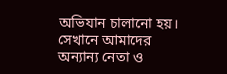অভিযান চালানো হয়। সেখানে আমাদের অন্যান্য নেতা ও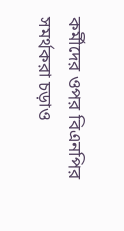কর্মীদের ওপর বিএনপির সমর্থকরা চড়াও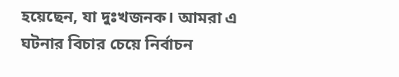হয়েছেন, যা দুঃখজনক। আমরা এ ঘটনার বিচার চেয়ে নির্বাচন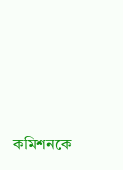কমিশনকে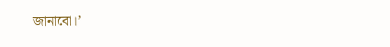জানাবো।’